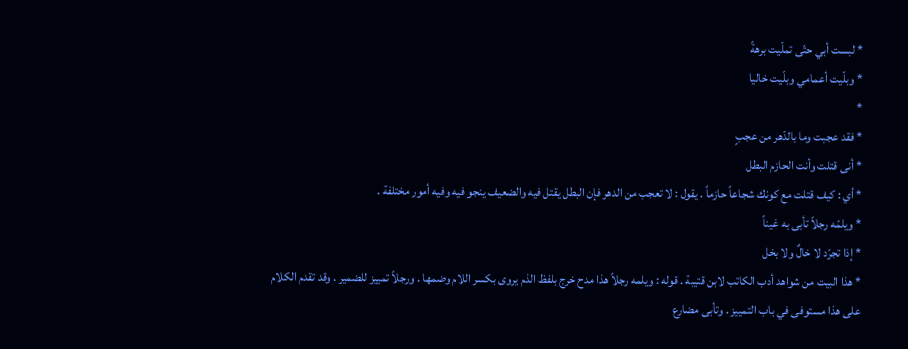* لبست أبي حتّى تملّيت برهةً
* وبلّيت أعمامي وبلّيت خاليا
*
* فقد عجبت وما بالدّهر من عجبٍ
* أنى قتلت وأنت الحازم البطل
* أي : كيف قتلت مع كونك شجاعاً حازماً . يقول : لا تعجب من الدهر فإن البطل يقتل فيه والضعيف ينجو فيه وفيه أمور مختلفة .
* ويلمّه رجلاً تأبى به غيناً
* إذا تجرّد لا خالٌ ولا بخل
* هذا البيت من شواهد أدب الكاتب لابن قتيبة . قوله : ويلمه رجلاً هذا مدح خرج بلفظ الذم يروى بكسر اللام وضمها . ورجلاً تمييز للضمير . وقد تقدم الكلام على هذا مستوفى في باب التمييز . وتأبى مضارع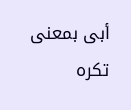أبى بمعنى تكره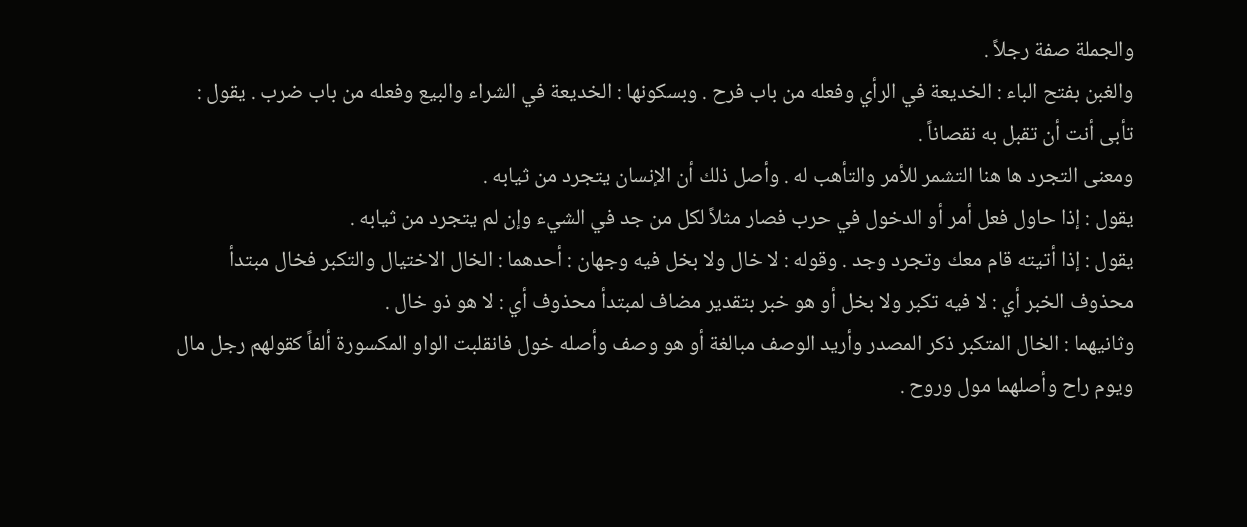والجملة صفة رجلاً .
والغبن بفتح الباء : الخديعة في الرأي وفعله من باب فرح . وبسكونها : الخديعة في الشراء والبيع وفعله من باب ضرب . يقول : تأبى أنت أن تقبل به نقصاناً .
ومعنى التجرد ها هنا التشمر للأمر والتأهب له . وأصل ذلك أن الإنسان يتجرد من ثيابه .
يقول : إذا حاول فعل أمر أو الدخول في حرب فصار مثلاً لكل من جد في الشيء وإن لم يتجرد من ثيابه .
يقول : إذا أتيته قام معك وتجرد وجد . وقوله : لا خال ولا بخل فيه وجهان : أحدهما : الخال الاختيال والتكبر فخال مبتدأ محذوف الخبر أي : لا فيه تكبر ولا بخل أو هو خبر بتقدير مضاف لمبتدأ محذوف أي : لا هو ذو خال .
وثانيهما : الخال المتكبر ذكر المصدر وأريد الوصف مبالغة أو هو وصف وأصله خول فانقلبت الواو المكسورة ألفاً كقولهم رجل مال ويوم راح وأصلهما مول وروح .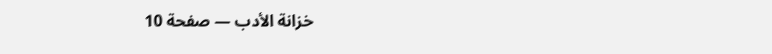خزانة الأدب — صفحة 10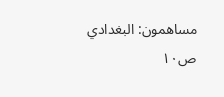مساهمون: البغدادي
ص١٠